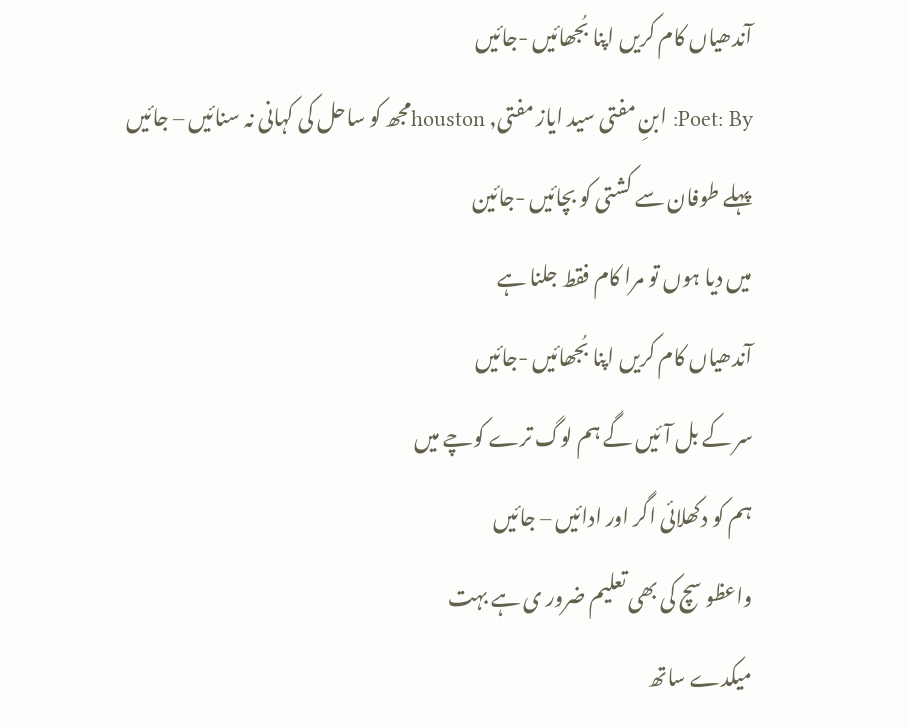آندھیاں کام کریں اپنا بُجھائیں -جائیں
Poet: By: ابنِ مفتی سید ایاز مفتی, houstonمجھ کو ساحل کی کہانی نہ سنائیں – جائیں
پہلے طوفان سے کشتی کو بچائیں -جائین
میں دیا ہوں تو مرا کام فقط جلنا ہے
آندھیاں کام کریں اپنا بُجھائیں -جائیں
سر کے بل آئیں گے ہم لوگ ترے کوچے میں
ہم کو دکھلائی اگر اور ادائیں – جائیں
واعظو سچ کی بھی تعلیم ضرور ی ہے بہت
میکدے ساتھ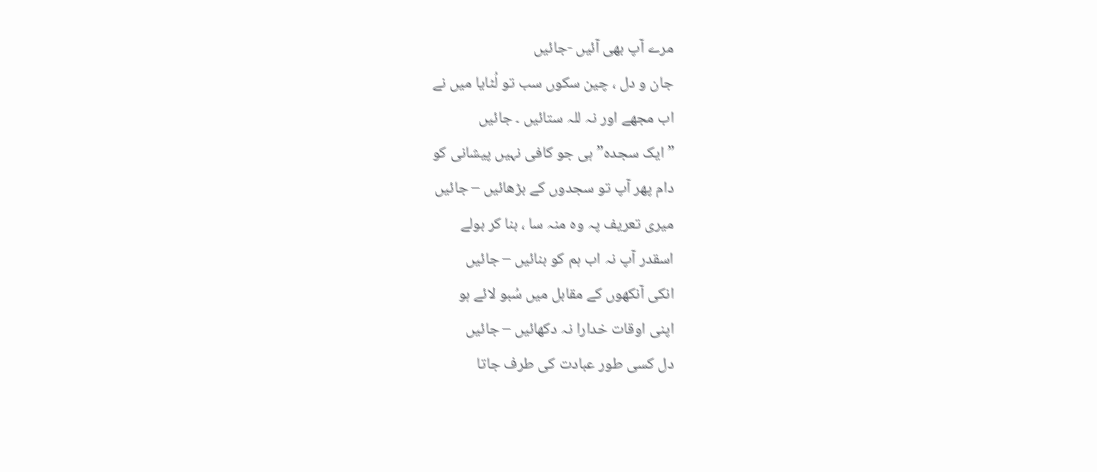مرے آپ بھی آئیں -جائیں
جان و دل ، چین سکوں سب تو لُٹایا میں نے
اب مجھے اور نہ للہ ستائیں ۔ جائیں
” ایک سجدہ” ہی جو کافی نہیں پیشانی کو
دام پھر آپ تو سجدوں کے بڑھائیں – جائیں
میری تعریف پہ وہ منہ سا ، بنا کر بولے
اسقدر آپ نہ اب ہم کو بنائیں – جائیں
انکی آنکھوں کے مقابل میں سُبو لائے ہو
اپنی اوقات خدارا نہ دکھائیں – جائیں
دل کسی طور عبادت کی طرف جاتا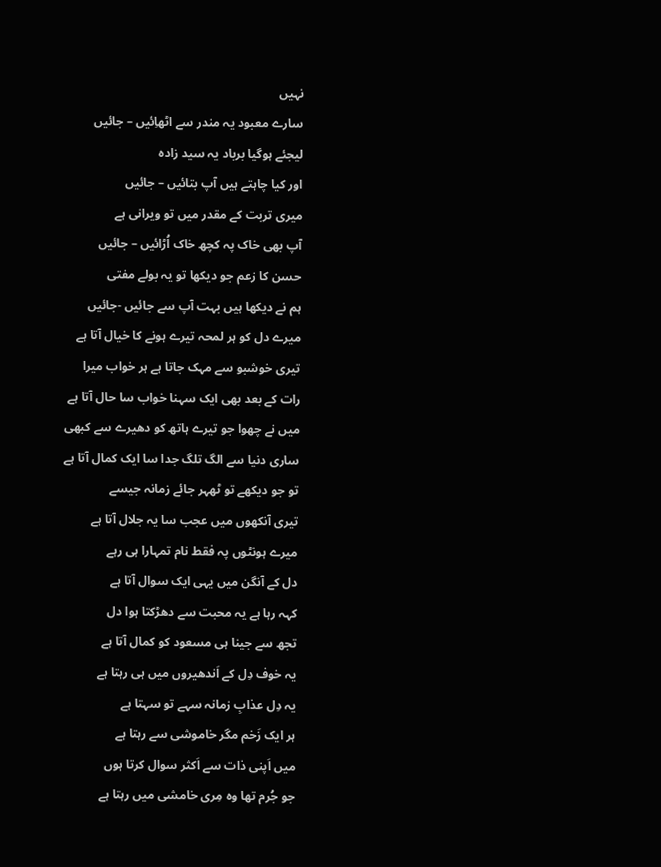نہیں
سارے معبود یہ مندر سے اٹھاِئیں – جائیں
لیجئے ہوگیا برباد یہ سید زادہ
اور کیا چاہتے ہیں آپ بتائیں – جائیں
میری تربت کے مقدر میں تو ویرانی ہے
آپ بھی خاک پہ کچھ خاک اُڑائیں – جائیں
حسن کا زعم جو دیکھا تو یہ بولے مفتی
ہم نے دیکھا ہیں بہت آپ سے جائیں -جائیں
میرے دل کو ہر لمحہ تیرے ہونے کا خیال آتا ہے
تیری خوشبو سے مہک جاتا ہے ہر خواب میرا
رات کے بعد بھی ایک سہنا خواب سا حال آتا ہے
میں نے چھوا جو تیرے ہاتھ کو دھیرے سے کبھی
ساری دنیا سے الگ تلگ جدا سا ایک کمال آتا ہے
تو جو دیکھے تو ٹھہر جائے زمانہ جیسے
تیری آنکھوں میں عجب سا یہ جلال آتا ہے
میرے ہونٹوں پہ فقط نام تمہارا ہی رہے
دل کے آنگن میں یہی ایک سوال آتا ہے
کہہ رہا ہے یہ محبت سے دھڑکتا ہوا دل
تجھ سے جینا ہی مسعود کو کمال آتا ہے
یہ خوف دِل کے اَندھیروں میں ہی رہتا ہے
یہ دِل عذابِ زمانہ سہے تو سہتا ہے
ہر ایک زَخم مگر خاموشی سے رہتا ہے
میں اَپنی ذات سے اَکثر سوال کرتا ہوں
جو جُرم تھا وہ مِری خامشی میں رہتا ہے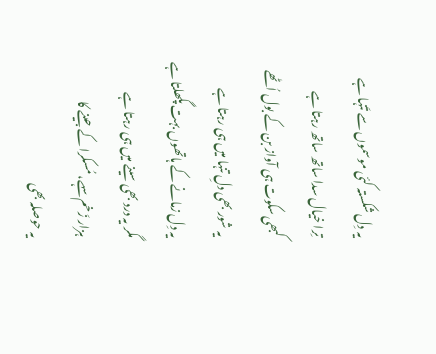یہ دِل شکستہ کئی موسموں سے تَنہا ہے
تِرا خیال سدا ساتھ ساتھ رہتا ہے
کبھی سکوت ہی آواز بن کے بول اُٹھے
یہ شور بھی دلِ تنہا میں ہی رہتا ہے
یہ دِل زمانے کے ہاتھوں بہت پگھلتا ہے
مگر یہ درد بھی سینے میں ہی رہتا ہے
ہزار زَخم سہے، مُسکرا کے جینے کا
یہ حوصلہ بھی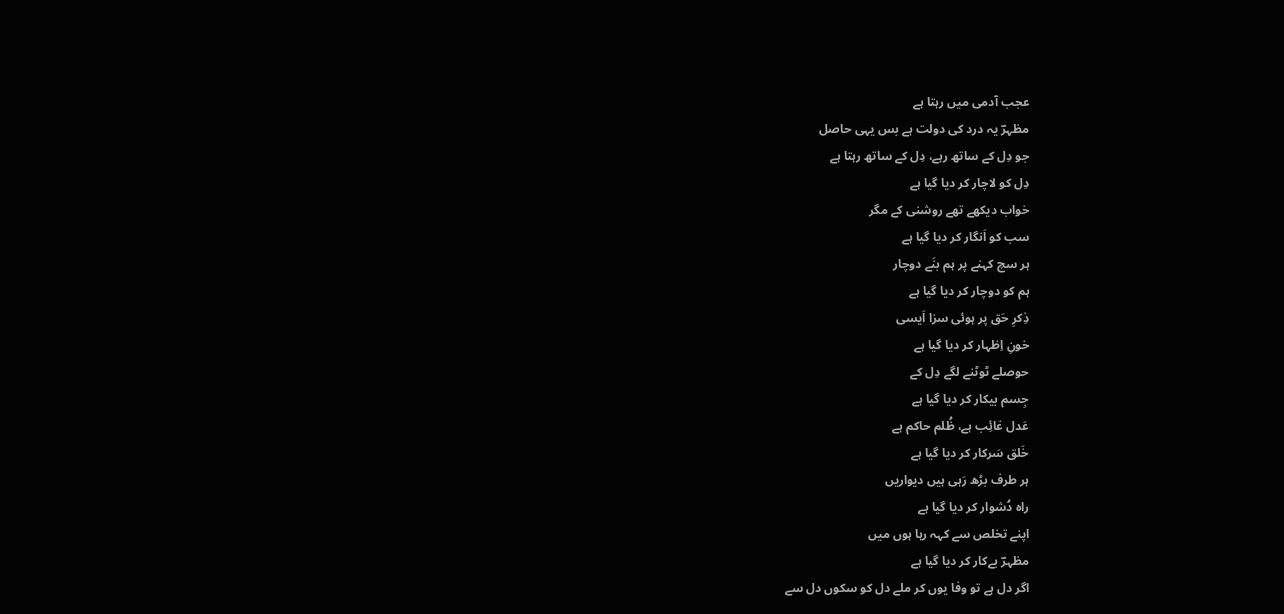عجب آدمی میں رہتا ہے
مظہرؔ یہ درد کی دولت ہے بس یہی حاصل
جو دِل کے ساتھ رہے، دِل کے ساتھ رہتا ہے
دِل کو لاچار کر دیا گیا ہے
خواب دیکھے تھے روشنی کے مگر
سب کو اَنگار کر دیا گیا ہے
ہر سچ کہنے پر ہم بنَے دوچار
ہم کو دوچار کر دیا گیا ہے
ذِکرِ حَق پر ہوئی سزا اَیسی
خونِ اِظہار کر دیا گیا ہے
حوصلے ٹوٹنے لگے دِل کے
جِسم بیکار کر دیا گیا ہے
عَدل غائِب ہے، ظُلم حاکم ہے
خَلق سَرکار کر دیا گیا ہے
ہر طرف بڑھ رَہی ہیں دیواریں
راہ دُشوار کر دیا گیا ہے
اپنے تخلص سے کہہ رہا ہوں میں
مظہرؔ بےکار کر دیا گیا ہے
اگر دل ہے تو وفا یوں کر ملے دل کو سکوں دل سے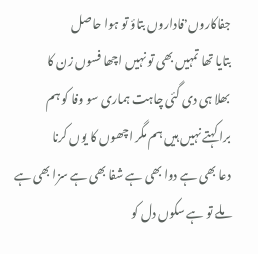جفاکاروں٬فاداروں بتاؤ تو ہوا حاصل
بتایا تھا تمہیں بھی تو نہیں اچھا فسوں زن کا
بھلا ہی دی گئی چاہت ہماری سو وفا کو ہم
برا کہتے نہیں ہیں ہم مگر اچھوں کا یوں کرنا
دعا بھی ہے دوا بھی ہے شفا بھی ہے سزا بھی ہے
ملے تو ہے سکوں دل کو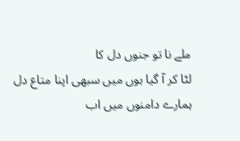ملے نا تو جنوں دل کا
لٹا کر آ گیا ہوں میں سبھی اپنا متاع دل
ہمارے دامنوں میں اب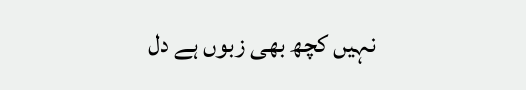نہیں کچھ بھی زبوں ہے دل